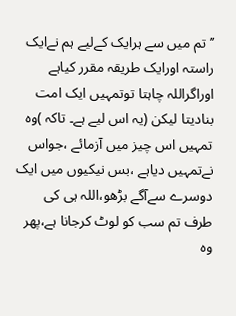’’تم میں سے ہرایک کےلیے ہم نےایک راستہ اورایک طریقہ مقرر کیاہے اوراگراللہ چاہتا توتمہیں ایک امت بنادیتا لیکن (یہ اس لیے ہے۔ تاکہ )وہ تمہیں اس چیز میں آزمائے ،جواس نےتمہیں دیاہے ،بس نیکیوں میں ایک دوسرے سےآگے بڑھو،اللہ ہی کی طرف تم سب کو لوٹ کرجانا ہے،پھر وہ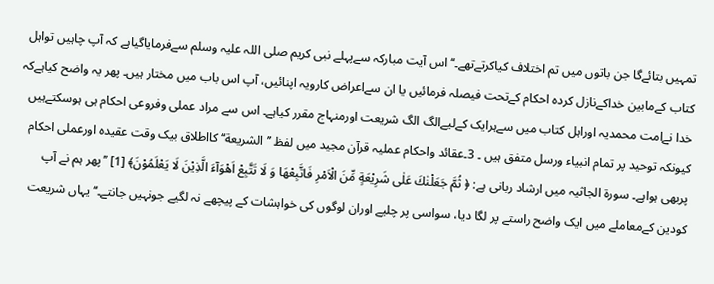تمہیں بتائےگا جن باتوں میں تم اختلاف کیاکرتےتھے۔‘‘ اس آیت مبارکہ سےپہلے نبی کریم صلی اللہ علیہ وسلم سےفرمایاگیاہے کہ آپ چاہیں تواہل کتاب کےمابین خداکےنازل کردہ احکام کےتحت فیصلہ فرمائیں یا ان سےاعراض کارویہ اپنائیں، آپ اس باب میں مختار ہیں۔ پھر یہ واضح کیاہےکہ خدا نےامت محمدیہ اوراہل کتاب میں سےہرایک کےلیےالگ الگ شریعت اورمنہاج مقرر کیاہے۔ اس سے مراد عملی وفروعی احکام ہی ہوسکتےہیں کیونکہ توحید پر تمام انبیاء ورسل متفق ہیں ۔ 3۔عقائد واحکام عملیہ قرآن مجید میں لفظ ’’الشریعة‘‘ کااطلاق بیک وقت عقیدہ اورعملی احکام پربھی ہواہے۔ سورۃ الجاثیہ میں ارشاد ربانی ہے: ﴿ ثُمَّ جَعَلْنٰكَ عَلٰى شَرِيْعَةٍ مِّنَ الْاَمْرِ فَاتَّبِعْهَا وَ لَا تَتَّبِعْ اَهْوَآءَ الَّذِيْنَ لَا يَعْلَمُوْنَ﴾ [1] ’’پھر ہم نے آپ کودین کےمعاملے میں ایک واضح راستے پر لگا دیا، سواسی پر چلیے اوران لوگوں کی خواہشات کے پیچھے نہ لگیے جونہیں جانتے۔‘‘ یہاں شریعت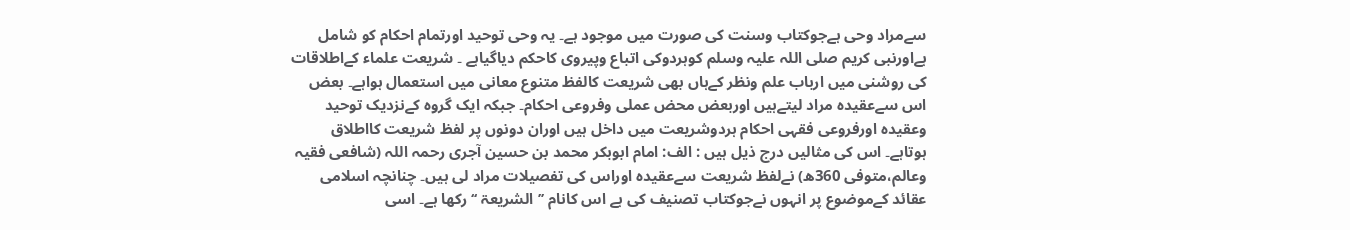سےمراد وحی ہےجوکتاب وسنت کی صورت میں موجود ہے۔ یہ وحی توحید اورتمام احکام كو شامل ہےاورنبی کریم صلی اللہ علیہ وسلم کوہردوکی اتباع وپیروی کاحکم دیاگیاہے ۔ شریعت علماء کےاطلاقات کی روشنی میں ارباب علم ونظر کےہاں بھی شریعت کالفظ متنوع معانی میں استعمال ہواہے۔ بعض اس سےعقیدہ مراد لیتےہیں اوربعض محض عملی وفروعی احکام۔ جبکہ ایک گروہ کےنزدیک توحید وعقیدہ اورفروعی فقہی احکام ہردوشریعت میں داخل ہیں اوران دونوں پر لفظ شریعت کااطلاق ہوتاہے۔ اس کی مثالیں درج ذیل ہیں : الف: امام ابوبکر محمد بن حسین آجری رحمہ اللہ (شافعی فقیہ وعالم،متوفی 360ھ) نےلفظ شریعت سےعقیدہ اوراس کی تفصیلات مراد لی ہیں۔ چنانچہ اسلامی عقائد کےموضوع پر انہوں نےجوکتاب تصنیف کی ہے اس کانام ’’الشریعۃ ‘‘ رکھا ہے۔ اسی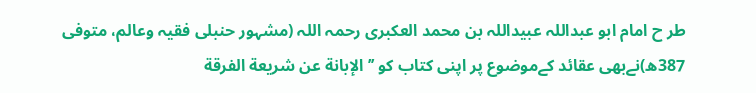طر ح امام ابو عبداللہ عبیداللہ بن محمد العکبری رحمہ اللہ (مشہور حنبلی فقیہ وعالم، متوفی 387ھ)نےبھی عقائد کےموضوع پر اپنی کتاب کو ’’الإبانة عن شریعة الفرقة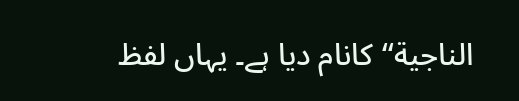الناجیة‘‘کانام دیا ہے۔ یہاں لفظ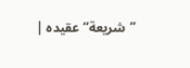’’شریعة‘‘ عقیدہ |